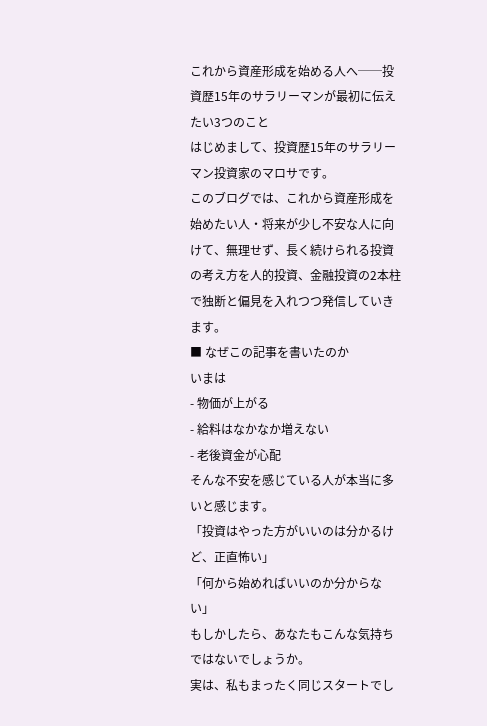これから資産形成を始める人へ──投資歴15年のサラリーマンが最初に伝えたい3つのこと
はじめまして、投資歴15年のサラリーマン投資家のマロサです。
このブログでは、これから資産形成を始めたい人・将来が少し不安な人に向けて、無理せず、長く続けられる投資の考え方を人的投資、金融投資の2本柱で独断と偏見を入れつつ発信していきます。
■ なぜこの記事を書いたのか
いまは
- 物価が上がる
- 給料はなかなか増えない
- 老後資金が心配
そんな不安を感じている人が本当に多いと感じます。
「投資はやった方がいいのは分かるけど、正直怖い」
「何から始めればいいのか分からない」
もしかしたら、あなたもこんな気持ちではないでしょうか。
実は、私もまったく同じスタートでし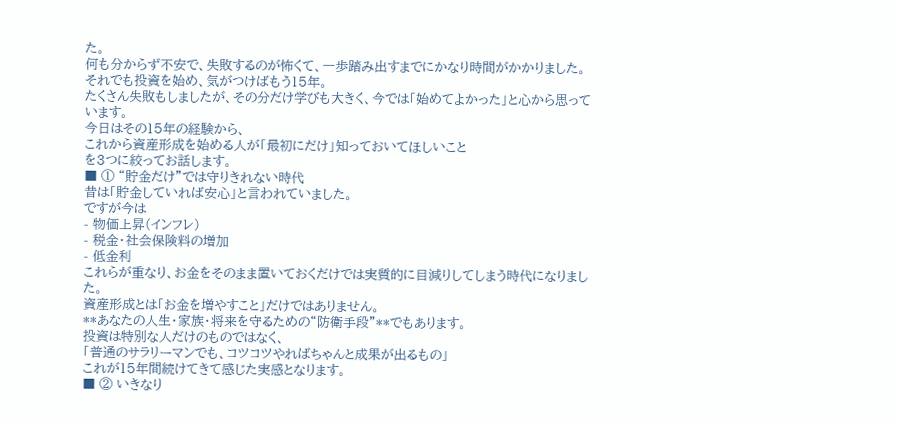た。
何も分からず不安で、失敗するのが怖くて、一歩踏み出すまでにかなり時間がかかりました。
それでも投資を始め、気がつけばもう15年。
たくさん失敗もしましたが、その分だけ学びも大きく、今では「始めてよかった」と心から思っています。
今日はその15年の経験から、
これから資産形成を始める人が「最初にだけ」知っておいてほしいこと
を3つに絞ってお話します。
■ ① “貯金だけ”では守りきれない時代
昔は「貯金していれば安心」と言われていました。
ですが今は
- 物価上昇(インフレ)
- 税金・社会保険料の増加
- 低金利
これらが重なり、お金をそのまま置いておくだけでは実質的に目減りしてしまう時代になりました。
資産形成とは「お金を増やすこと」だけではありません。
**あなたの人生・家族・将来を守るための“防衛手段”**でもあります。
投資は特別な人だけのものではなく、
「普通のサラリーマンでも、コツコツやればちゃんと成果が出るもの」
これが15年間続けてきて感じた実感となります。
■ ② いきなり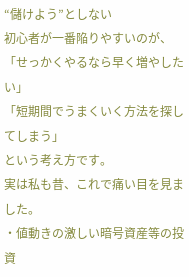“儲けよう”としない
初心者が一番陥りやすいのが、
「せっかくやるなら早く増やしたい」
「短期間でうまくいく方法を探してしまう」
という考え方です。
実は私も昔、これで痛い目を見ました。
・値動きの激しい暗号資産等の投資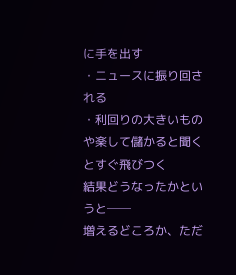に手を出す
・ニュースに振り回される
・利回りの大きいものや楽して儲かると聞くとすぐ飛びつく
結果どうなったかというと──
増えるどころか、ただ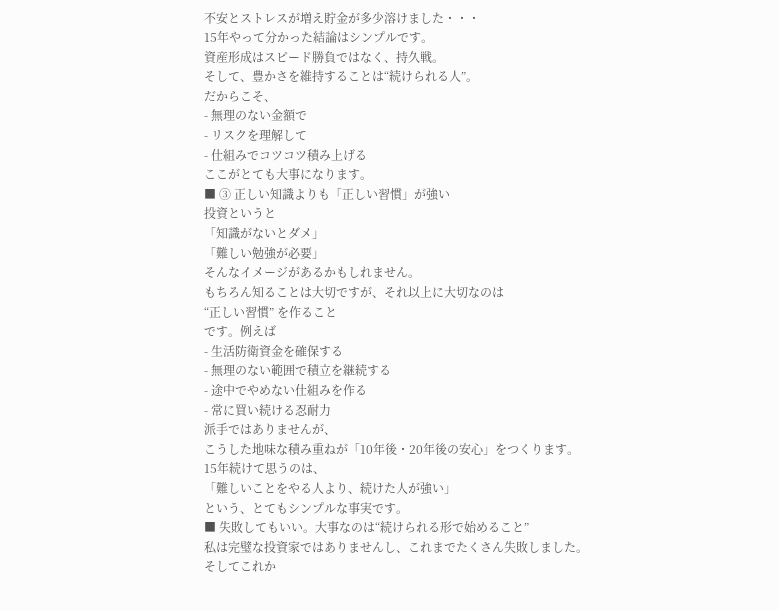不安とストレスが増え貯金が多少溶けました・・・
15年やって分かった結論はシンプルです。
資産形成はスピード勝負ではなく、持久戦。
そして、豊かさを維持することは“続けられる人”。
だからこそ、
- 無理のない金額で
- リスクを理解して
- 仕組みでコツコツ積み上げる
ここがとても大事になります。
■ ③ 正しい知識よりも「正しい習慣」が強い
投資というと
「知識がないとダメ」
「難しい勉強が必要」
そんなイメージがあるかもしれません。
もちろん知ることは大切ですが、それ以上に大切なのは
“正しい習慣” を作ること
です。例えば
- 生活防衛資金を確保する
- 無理のない範囲で積立を継続する
- 途中でやめない仕組みを作る
- 常に買い続ける忍耐力
派手ではありませんが、
こうした地味な積み重ねが「10年後・20年後の安心」をつくります。
15年続けて思うのは、
「難しいことをやる人より、続けた人が強い」
という、とてもシンプルな事実です。
■ 失敗してもいい。大事なのは“続けられる形で始めること”
私は完璧な投資家ではありませんし、これまでたくさん失敗しました。
そしてこれか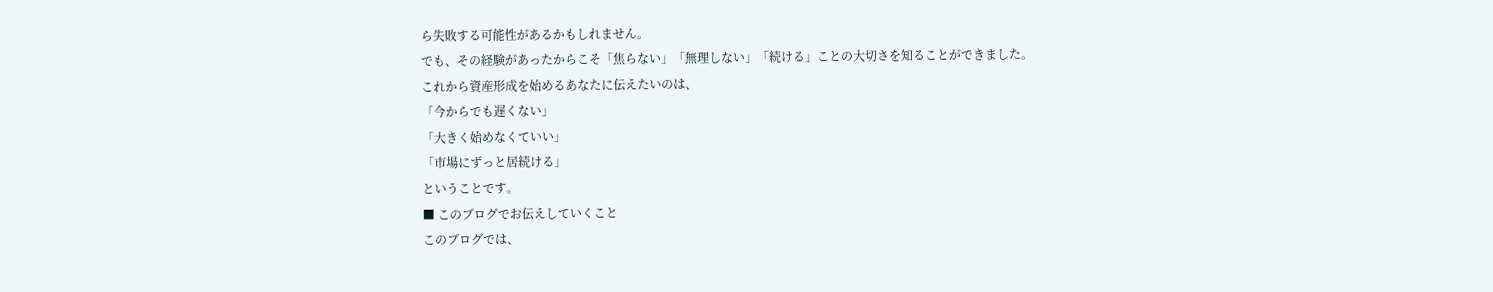ら失敗する可能性があるかもしれません。
でも、その経験があったからこそ「焦らない」「無理しない」「続ける」ことの大切さを知ることができました。
これから資産形成を始めるあなたに伝えたいのは、
「今からでも遅くない」
「大きく始めなくていい」
「市場にずっと居続ける」
ということです。
■ このブログでお伝えしていくこと
このブログでは、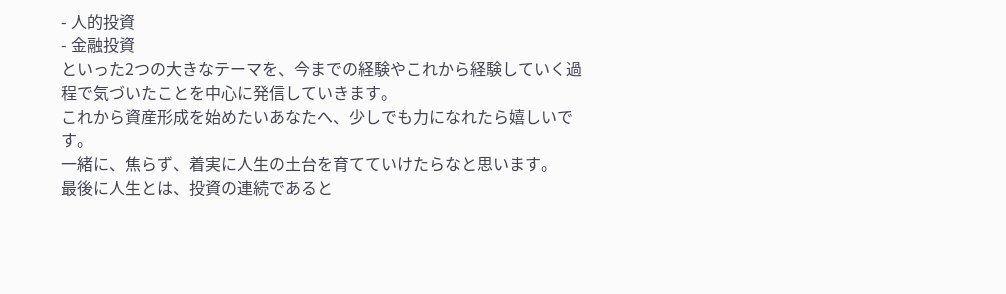- 人的投資
- 金融投資
といった2つの大きなテーマを、今までの経験やこれから経験していく過程で気づいたことを中心に発信していきます。
これから資産形成を始めたいあなたへ、少しでも力になれたら嬉しいです。
一緒に、焦らず、着実に人生の土台を育てていけたらなと思います。
最後に人生とは、投資の連続であると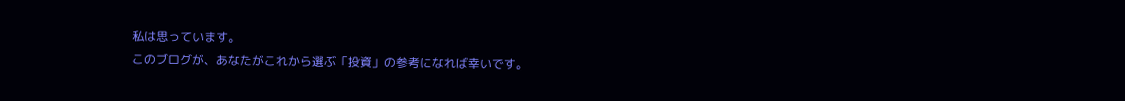私は思っています。
このブログが、あなたがこれから選ぶ「投資」の参考になれば幸いです。